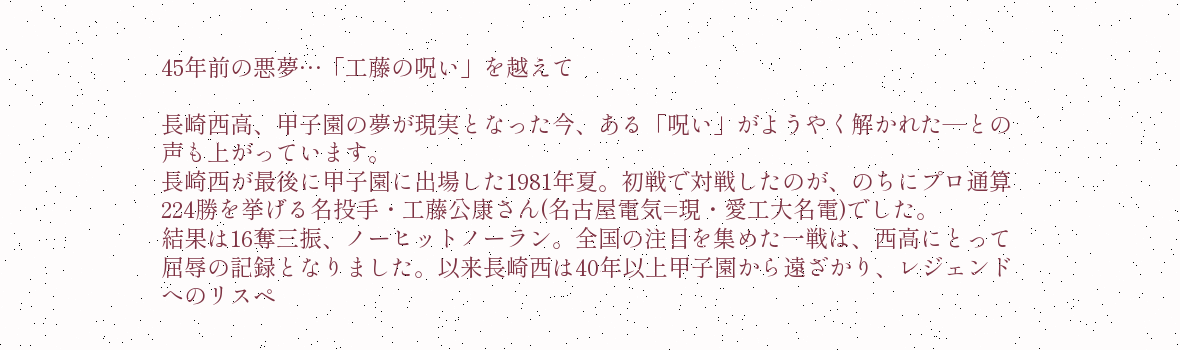45年前の悪夢…「工藤の呪い」を越えて

長崎西高、甲子園の夢が現実となった今、ある「呪い」がようやく解かれた―との声も上がっています。
長崎西が最後に甲子園に出場した1981年夏。初戦で対戦したのが、のちにプロ通算224勝を挙げる名投手・工藤公康さん(名古屋電気=現・愛工大名電)でした。
結果は16奪三振、ノーヒットノーラン。全国の注目を集めた一戦は、西高にとって屈辱の記録となりました。以来長崎西は40年以上甲子園から遠ざかり、レジェンドへのリスペ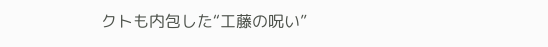クトも内包した“工藤の呪い”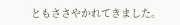ともささやかれてきました。